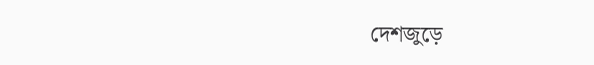দেশজুড়ে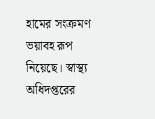হামের সংক্রমণ ভয়াবহ রূপ নিয়েছে। স্বাস্থ্য অধিদপ্তরের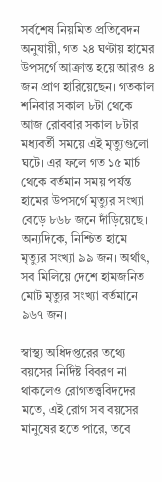সর্বশেষ নিয়মিত প্রতিবেদন অনুযায়ী, গত ২৪ ঘণ্টায় হামের উপসর্গে আক্রান্ত হয়ে আরও ৪ জন প্রাণ হারিয়েছেন। গতকাল শনিবার সকাল ৮টা থেকে আজ রোববার সকাল ৮টার মধ্যবর্তী সময়ে এই মৃত্যুগুলো ঘটে। এর ফলে গত ১৫ মার্চ থেকে বর্তমান সময় পর্যন্ত হামের উপসর্গে মৃত্যুর সংখ্যা বেড়ে ৮৬৮ জনে দাঁড়িয়েছে। অন্যদিকে, নিশ্চিত হামে মৃত্যুর সংখ্যা ৯৯ জন। অর্থাৎ, সব মিলিয়ে দেশে হামজনিত মোট মৃত্যুর সংখ্যা বর্তমানে ৯৬৭ জন।

স্বাস্থ্য অধিদপ্তরের তথ্যে বয়সের নির্দিষ্ট বিবরণ না থাকলেও রোগতত্ত্ববিদদের মতে, এই রোগ সব বয়সের মানুষের হতে পারে, তবে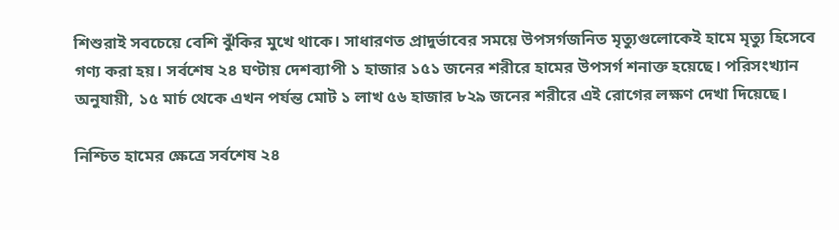শিশুরাই সবচেয়ে বেশি ঝুঁকির মুখে থাকে। সাধারণত প্রাদুর্ভাবের সময়ে উপসর্গজনিত মৃত্যুগুলোকেই হামে মৃত্যু হিসেবে গণ্য করা হয়। সর্বশেষ ২৪ ঘণ্টায় দেশব্যাপী ১ হাজার ১৫১ জনের শরীরে হামের উপসর্গ শনাক্ত হয়েছে। পরিসংখ্যান অনুযায়ী, ১৫ মার্চ থেকে এখন পর্যন্ত মোট ১ লাখ ৫৬ হাজার ৮২৯ জনের শরীরে এই রোগের লক্ষণ দেখা দিয়েছে।

নিশ্চিত হামের ক্ষেত্রে সর্বশেষ ২৪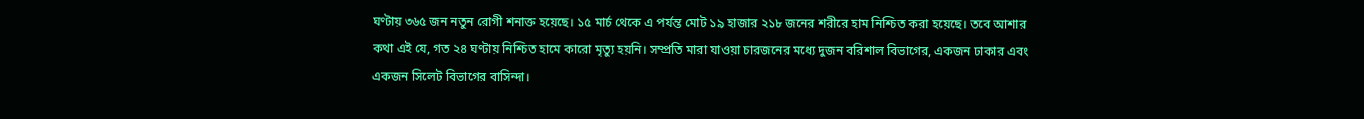ঘণ্টায় ৩৬৫ জন নতুন রোগী শনাক্ত হয়েছে। ১৫ মার্চ থেকে এ পর্যন্ত মোট ১৯ হাজার ২১৮ জনের শরীরে হাম নিশ্চিত করা হয়েছে। তবে আশার কথা এই যে, গত ২৪ ঘণ্টায় নিশ্চিত হামে কারো মৃত্যু হয়নি। সম্প্রতি মারা যাওয়া চারজনের মধ্যে দুজন বরিশাল বিভাগের, একজন ঢাকার এবং একজন সিলেট বিভাগের বাসিন্দা।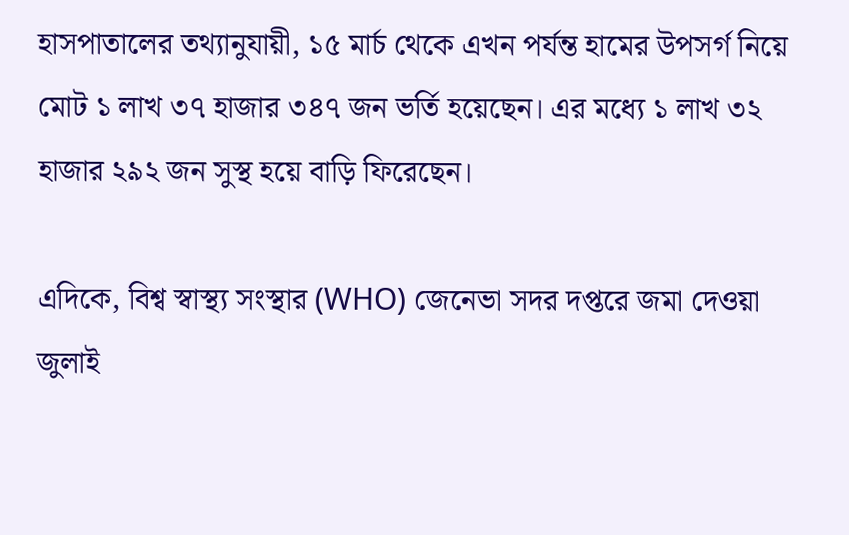হাসপাতালের তথ্যানুযায়ী, ১৫ মার্চ থেকে এখন পর্যন্ত হামের উপসর্গ নিয়ে মোট ১ লাখ ৩৭ হাজার ৩৪৭ জন ভর্তি হয়েছেন। এর মধ্যে ১ লাখ ৩২ হাজার ২৯২ জন সুস্থ হয়ে বাড়ি ফিরেছেন।

এদিকে, বিশ্ব স্বাস্থ্য সংস্থার (WHO) জেনেভা সদর দপ্তরে জমা দেওয়া জুলাই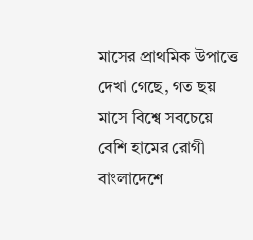মাসের প্রাথমিক উপাত্তে দেখা গেছে, গত ছয় মাসে বিশ্বে সবচেয়ে বেশি হামের রোগী বাংলাদেশে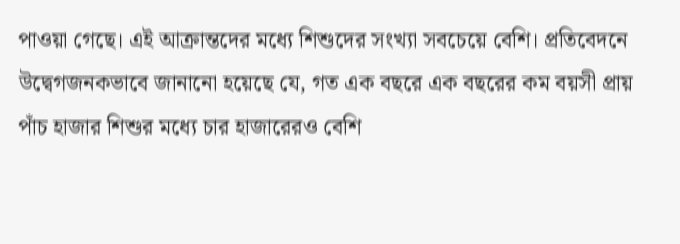পাওয়া গেছে। এই আক্রান্তদের মধ্যে শিশুদের সংখ্যা সবচেয়ে বেশি। প্রতিবেদনে উদ্বেগজনকভাবে জানানো হয়েছে যে, গত এক বছরে এক বছরের কম বয়সী প্রায় পাঁচ হাজার শিশুর মধ্যে চার হাজারেরও বেশি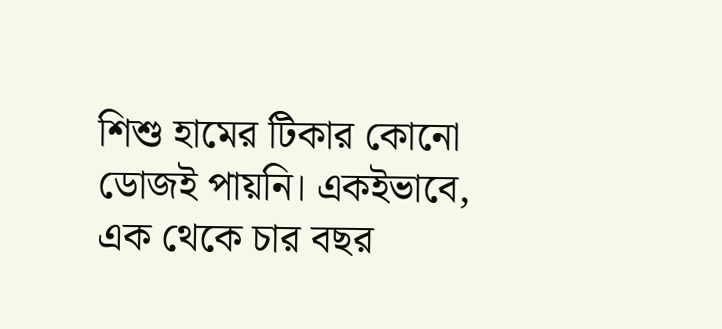শিশু হামের টিকার কোনো ডোজই পায়নি। একইভাবে, এক থেকে চার বছর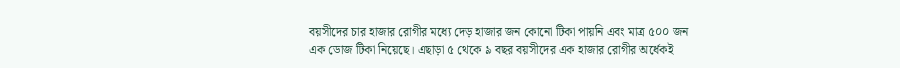বয়সীদের চার হাজার রোগীর মধ্যে দেড় হাজার জন কোনো টিকা পায়নি এবং মাত্র ৫০০ জন এক ডোজ টিকা নিয়েছে। এছাড়া ৫ থেকে ৯ বছর বয়সীদের এক হাজার রোগীর অর্ধেকই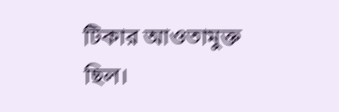টিকার আওতামুক্ত ছিল।